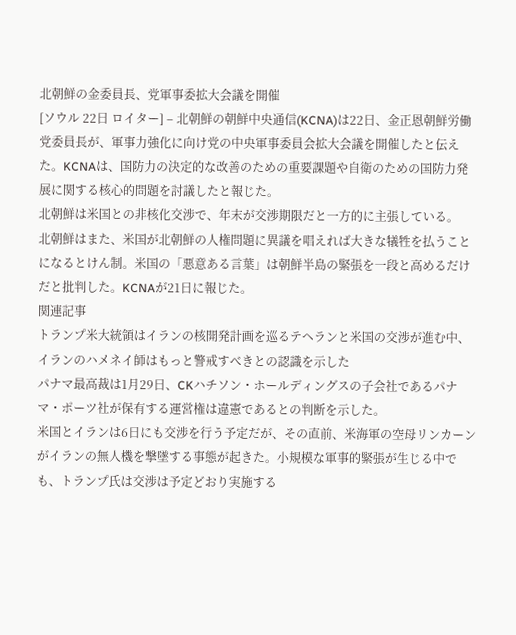北朝鮮の金委員長、党軍事委拡大会議を開催
[ソウル 22日 ロイター] – 北朝鮮の朝鮮中央通信(KCNA)は22日、金正恩朝鮮労働党委員長が、軍事力強化に向け党の中央軍事委員会拡大会議を開催したと伝えた。KCNAは、国防力の決定的な改善のための重要課題や自衛のための国防力発展に関する核心的問題を討議したと報じた。
北朝鮮は米国との非核化交渉で、年末が交渉期限だと一方的に主張している。
北朝鮮はまた、米国が北朝鮮の人権問題に異議を唱えれば大きな犠牲を払うことになるとけん制。米国の「悪意ある言葉」は朝鮮半島の緊張を一段と高めるだけだと批判した。KCNAが21日に報じた。
関連記事
トランプ米大統領はイランの核開発計画を巡るテヘランと米国の交渉が進む中、イランのハメネイ師はもっと警戒すべきとの認識を示した
パナマ最高裁は1月29日、CKハチソン・ホールディングスの子会社であるパナマ・ポーツ社が保有する運営権は違憲であるとの判断を示した。
米国とイランは6日にも交渉を行う予定だが、その直前、米海軍の空母リンカーンがイランの無人機を撃墜する事態が起きた。小規模な軍事的緊張が生じる中でも、トランプ氏は交渉は予定どおり実施する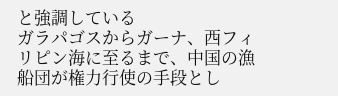と強調している
ガラパゴスからガーナ、西フィリピン海に至るまで、中国の漁船団が権力行使の手段とし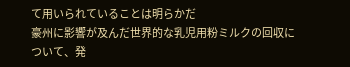て用いられていることは明らかだ
豪州に影響が及んだ世界的な乳児用粉ミルクの回収について、発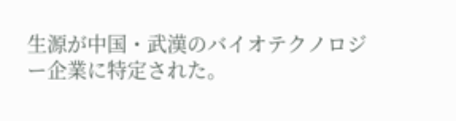生源が中国・武漢のバイオテクノロジー企業に特定された。